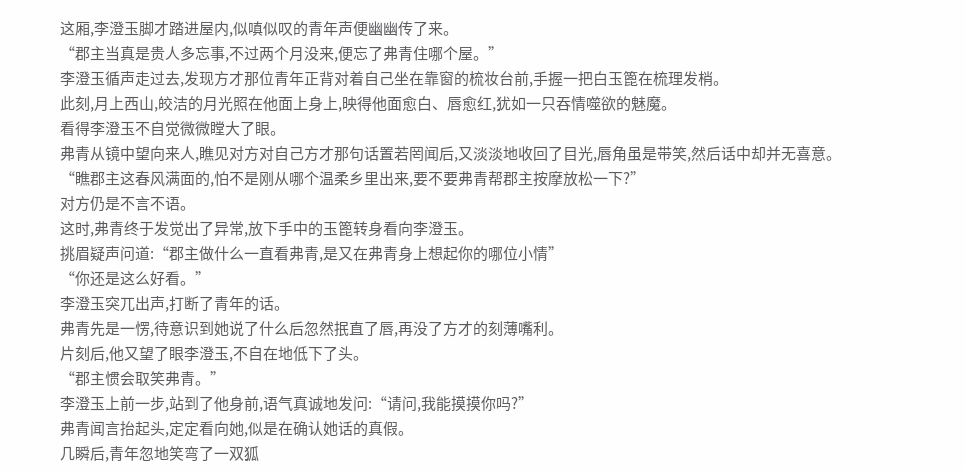这厢,李澄玉脚才踏进屋内,似嗔似叹的青年声便幽幽传了来。
“郡主当真是贵人多忘事,不过两个月没来,便忘了弗青住哪个屋。”
李澄玉循声走过去,发现方才那位青年正背对着自己坐在靠窗的梳妆台前,手握一把白玉篦在梳理发梢。
此刻,月上西山,皎洁的月光照在他面上身上,映得他面愈白、唇愈红,犹如一只吞情噬欲的魅魔。
看得李澄玉不自觉微微瞠大了眼。
弗青从镜中望向来人,瞧见对方对自己方才那句话置若罔闻后,又淡淡地收回了目光,唇角虽是带笑,然后话中却并无喜意。
“瞧郡主这春风满面的,怕不是刚从哪个温柔乡里出来,要不要弗青帮郡主按摩放松一下?”
对方仍是不言不语。
这时,弗青终于发觉出了异常,放下手中的玉篦转身看向李澄玉。
挑眉疑声问道:“郡主做什么一直看弗青,是又在弗青身上想起你的哪位小情”
“你还是这么好看。”
李澄玉突兀出声,打断了青年的话。
弗青先是一愣,待意识到她说了什么后忽然抿直了唇,再没了方才的刻薄嘴利。
片刻后,他又望了眼李澄玉,不自在地低下了头。
“郡主惯会取笑弗青。”
李澄玉上前一步,站到了他身前,语气真诚地发问:“请问,我能摸摸你吗?”
弗青闻言抬起头,定定看向她,似是在确认她话的真假。
几瞬后,青年忽地笑弯了一双狐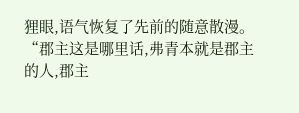狸眼,语气恢复了先前的随意散漫。
“郡主这是哪里话,弗青本就是郡主的人,郡主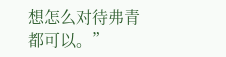想怎么对待弗青都可以。”